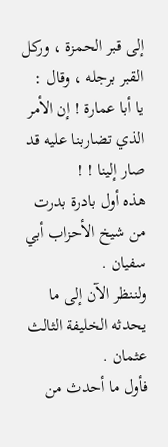إلى قبر الحمزة ، وركل القبر برجله ، وقال :
يا أبا عمارة ! إن الأمر الذي تضاربنا عليه قد صار إلينا ! !
هذه أول بادرة بدرت من شيخ الأحزاب أبي سفيان .
ولننظر الآن إلى ما يحدثه الخليفة الثالث عثمان .
فأول ما أحدث من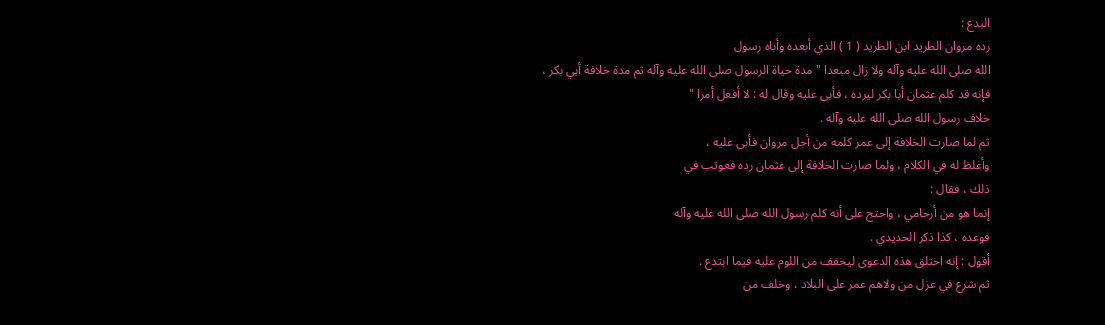البدع :
رده مروان الطريد ابن الطريد ( 1 ) الذي أبعده وأباه رسول
الله صلى الله عليه وآله ولا زال مبعدا " مدة حياة الرسول صلى الله عليه وآله ثم مدة خلافة أبي بكر ،
فإنه قد كلم عثمان أبا بكر ليرده ، فأبى عليه وقال له : لا أفعل أمرا "
خلاف رسول الله صلى الله عليه وآله .
ثم لما صارت الخلافة إلى عمر كلمه من أجل مروان فأبى عليه ،
وأغلظ له في الكلام ، ولما صارت الخلافة إلى عثمان رده فعوتب في
ذلك ، فقال :
إنما هو من أرحامي ، واحتج على أنه كلم رسول الله صلى الله عليه وآله
فوعده ، كذا ذكر الحديدي .
أقول : إنه اختلق هذه الدعوى ليخفف من اللوم عليه فيما ابتدع .
ثم شرع في عزل من ولاهم عمر على البلاد ، وخلف من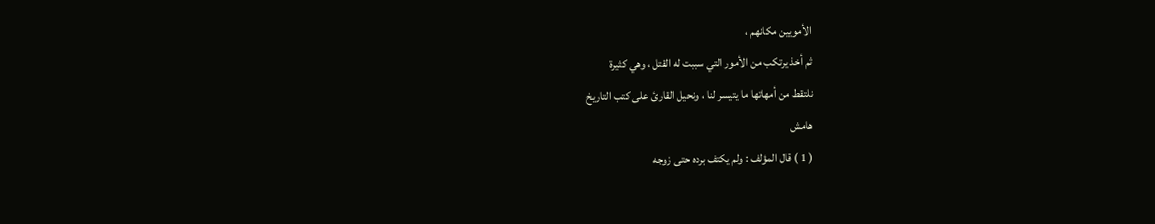الأمويين مكانهم ،
ثم أخذ يرتكب من الأمور التي سببت له القتل ، وهي كثيرة
نلتقط من أمهاتها ما يتيسر لنا ، ونحيل القارئ على كتب التاريخ
هامش
( 1 ) قال المؤلف : ولم يكتف برده حتى زوجه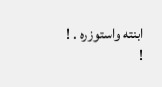ابنته واستوزره . ! !